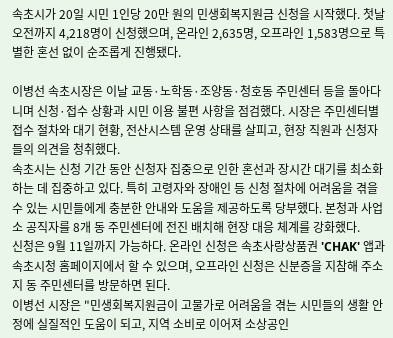속초시가 20일 시민 1인당 20만 원의 민생회복지원금 신청을 시작했다. 첫날 오전까지 4,218명이 신청했으며, 온라인 2,635명, 오프라인 1,583명으로 특별한 혼선 없이 순조롭게 진행됐다.

이병선 속초시장은 이날 교동·노학동·조양동·청호동 주민센터 등을 돌아다니며 신청·접수 상황과 시민 이용 불편 사항을 점검했다. 시장은 주민센터별 접수 절차와 대기 현황, 전산시스템 운영 상태를 살피고, 현장 직원과 신청자들의 의견을 청취했다.
속초시는 신청 기간 동안 신청자 집중으로 인한 혼선과 장시간 대기를 최소화하는 데 집중하고 있다. 특히 고령자와 장애인 등 신청 절차에 어려움을 겪을 수 있는 시민들에게 충분한 안내와 도움을 제공하도록 당부했다. 본청과 사업소 공직자를 8개 동 주민센터에 전진 배치해 현장 대응 체계를 강화했다.
신청은 9월 11일까지 가능하다. 온라인 신청은 속초사랑상품권 'CHAK' 앱과 속초시청 홈페이지에서 할 수 있으며, 오프라인 신청은 신분증을 지참해 주소지 동 주민센터를 방문하면 된다.
이병선 시장은 "민생회복지원금이 고물가로 어려움을 겪는 시민들의 생활 안정에 실질적인 도움이 되고, 지역 소비로 이어져 소상공인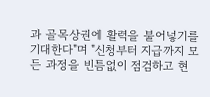과 골목상권에 활력을 불어넣기를 기대한다"며 "신청부터 지급까지 모든 과정을 빈틈없이 점검하고 현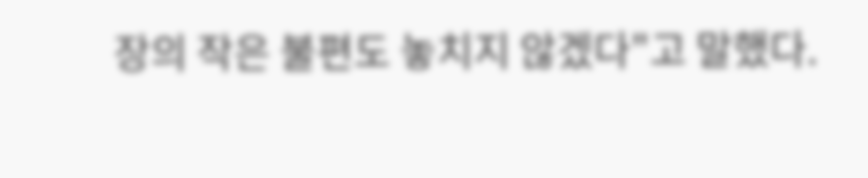장의 작은 불편도 놓치지 않겠다"고 말했다.